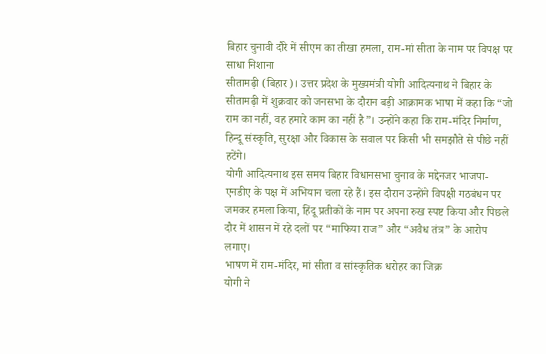बिहार चुनावी दौरे में सीएम का तीखा हमला, राम-मां सीता के नाम पर विपक्ष पर साधा निशाना
सीतामढ़ी (बिहार)। उत्तर प्रदेश के मुख्यमंत्री योगी आदित्यनाथ ने बिहार के सीतामढ़ी में शुक्रवार को जनसभा के दौरान बड़ी आक्रामक भाषा में कहा कि “जो राम का नहीं, वह हमारे काम का नहीं है”। उन्होंने कहा कि राम-मंदिर निर्माण, हिन्दू संस्कृति, सुरक्षा और विकास के सवाल पर किसी भी समझौते से पीछे नहीं हटेंगे।
योगी आदित्यनाथ इस समय बिहार विधानसभा चुनाव के मद्देनजर भाजपा-एनडीए के पक्ष में अभियान चला रहे हैं। इस दौरान उन्होंने विपक्षी गठबंधन पर जमकर हमला किया, हिंदू प्रतीकों के नाम पर अपना रुख स्पष्ट किया और पिछले दौर में शासन में रहे दलों पर “माफिया राज” और “अवैध तंत्र” के आरोप लगाए।
भाषण में राम-मंदिर, मां सीता व सांस्कृतिक धरोहर का जिक्र
योगी ने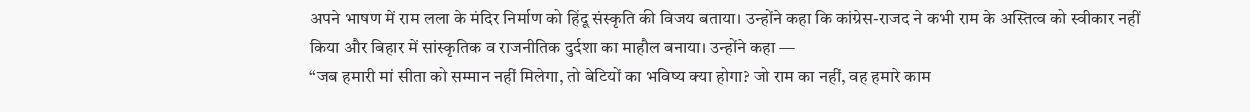अपने भाषण में राम लला के मंदिर निर्माण को हिंदू संस्कृति की विजय बताया। उन्होंने कहा कि कांग्रेस-राजद ने कभी राम के अस्तित्व को स्वीकार नहीं किया और बिहार में सांस्कृतिक व राजनीतिक दुर्दशा का माहौल बनाया। उन्होंने कहा —
“जब हमारी मां सीता को सम्मान नहीं मिलेगा, तो बेटियों का भविष्य क्या होगा? जो राम का नहीं, वह हमारे काम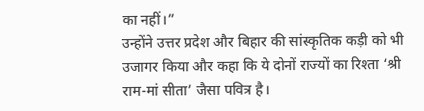का नहीं।”
उन्होंने उत्तर प्रदेश और बिहार की सांस्कृतिक कड़ी को भी उजागर किया और कहा कि ये दोनों राज्यों का रिश्ता ‘श्री राम-मां सीता’ जैसा पवित्र है।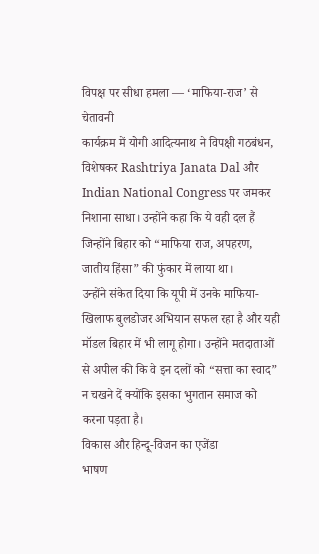विपक्ष पर सीधा हमला — ‘माफिया-राज’ से चेतावनी
कार्यक्रम में योगी आदित्यनाथ ने विपक्षी गठबंधन, विशेषकर Rashtriya Janata Dal और Indian National Congress पर जमकर निशाना साधा। उन्होंने कहा कि ये वही दल हैं जिन्होंने बिहार को “माफिया राज, अपहरण, जातीय हिंसा” की फुंकार में लाया था।
उन्होंने संकेत दिया कि यूपी में उनके माफिया-खिलाफ बुलडोजर अभियान सफल रहा है और यही मॉडल बिहार में भी लागू होगा। उन्होंने मतदाताओं से अपील की कि वे इन दलों को “सत्ता का स्वाद” न चखने दें क्योंकि इसका भुगतान समाज को करना पड़ता है।
विकास और हिन्दू-विजन का एजेंडा
भाषण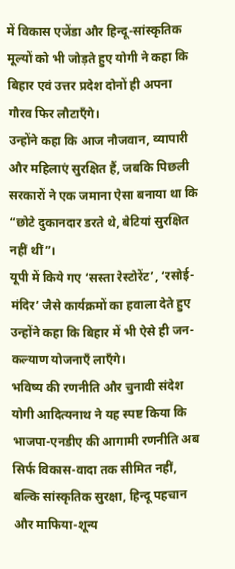में विकास एजेंडा और हिन्दू-सांस्कृतिक मूल्यों को भी जोड़ते हुए योगी ने कहा कि बिहार एवं उत्तर प्रदेश दोनों ही अपना गौरव फिर लौटाएँगे।
उन्होंने कहा कि आज नौजवान, व्यापारी और महिलाएं सुरक्षित हैं, जबकि पिछली सरकारों ने एक जमाना ऐसा बनाया था कि “छोटे दुकानदार डरते थे, बेटियां सुरक्षित नहीं थीं”।
यूपी में किये गए ‘सस्ता रेस्टोरेंट’, ‘रसोई-मंदिर’ जैसे कार्यक्रमों का हवाला देते हुए उन्होंने कहा कि बिहार में भी ऐसे ही जन-कल्याण योजनाएँ लाएँगे।
भविष्य की रणनीति और चुनावी संदेश
योगी आदित्यनाथ ने यह स्पष्ट किया कि भाजपा-एनडीए की आगामी रणनीति अब सिर्फ विकास-वादा तक सीमित नहीं, बल्कि सांस्कृतिक सुरक्षा, हिन्दू पहचान और माफिया-शून्य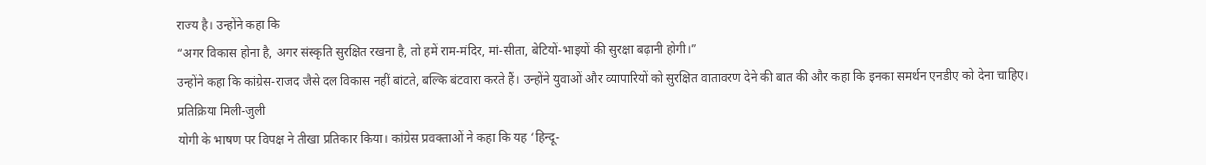राज्य है। उन्होंने कहा कि
“अगर विकास होना है, अगर संस्कृति सुरक्षित रखना है, तो हमें राम-मंदिर, मां-सीता, बेटियों-भाइयों की सुरक्षा बढ़ानी होगी।”
उन्होंने कहा कि कांग्रेस-राजद जैसे दल विकास नहीं बांटते, बल्कि बंटवारा करते हैं। उन्होंने युवाओं और व्यापारियों को सुरक्षित वातावरण देने की बात की और कहा कि इनका समर्थन एनडीए को देना चाहिए।
प्रतिक्रिया मिली-जुली
योगी के भाषण पर विपक्ष ने तीखा प्रतिकार किया। कांग्रेस प्रवक्ताओं ने कहा कि यह ‘हिन्दू-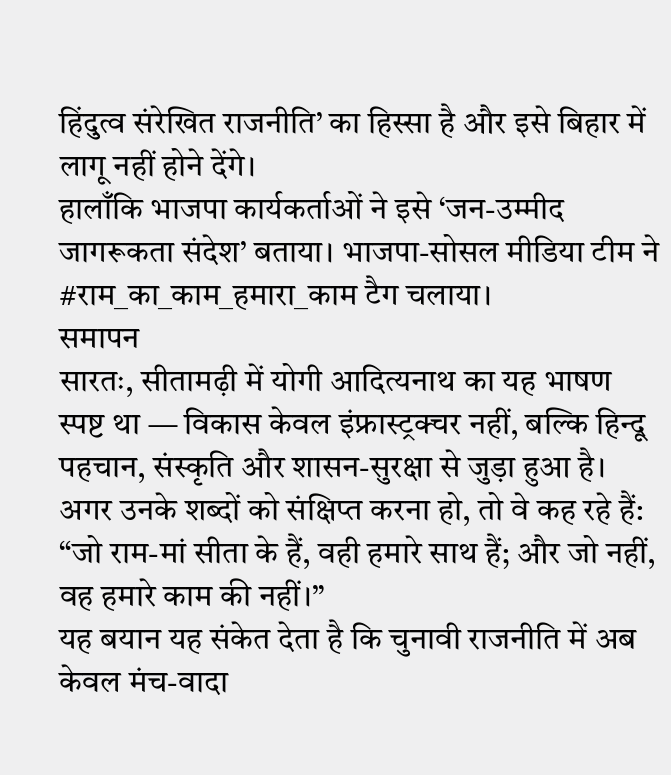हिंदुत्व संरेखित राजनीति’ का हिस्सा है और इसे बिहार में लागू नहीं होने देंगे।
हालाँकि भाजपा कार्यकर्ताओं ने इसे ‘जन-उम्मीद जागरूकता संदेश’ बताया। भाजपा-सोसल मीडिया टीम ने #राम_का_काम_हमारा_काम टैग चलाया।
समापन
सारतः, सीतामढ़ी में योगी आदित्यनाथ का यह भाषण स्पष्ट था — विकास केवल इंफ्रास्ट्रक्चर नहीं, बल्कि हिन्दू पहचान, संस्कृति और शासन-सुरक्षा से जुड़ा हुआ है।
अगर उनके शब्दों को संक्षिप्त करना हो, तो वे कह रहे हैं:
“जो राम-मां सीता के हैं, वही हमारे साथ हैं; और जो नहीं, वह हमारे काम की नहीं।”
यह बयान यह संकेत देता है कि चुनावी राजनीति में अब केवल मंच-वादा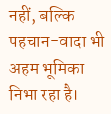नहीं, बल्कि पहचान-वादा भी अहम भूमिका निभा रहा है।